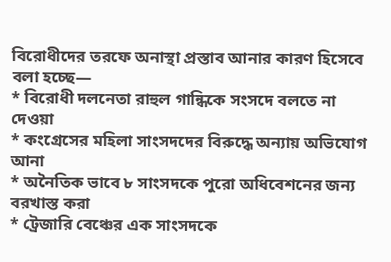বিরোধীদের তরফে অনাস্থা প্রস্তাব আনার কারণ হিসেবে বলা হচ্ছে—
* বিরোধী দলনেতা রাহুল গান্ধিকে সংসদে বলতে না দেওয়া
* কংগ্রেসের মহিলা সাংসদদের বিরুদ্ধে অন্যায় অভিযোগ আনা
* অনৈতিক ভাবে ৮ সাংসদকে পুরো অধিবেশনের জন্য বরখাস্ত করা
* ট্রেজারি বেঞ্চের এক সাংসদকে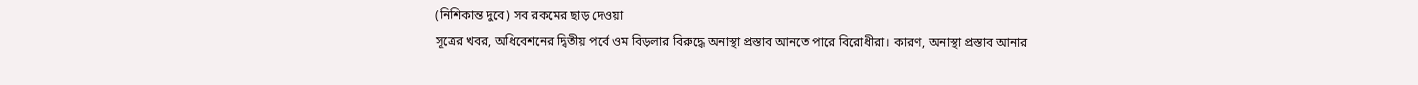(নিশিকান্ত দুবে) সব রকমের ছাড় দেওয়া
সূত্রের খবর, অধিবেশনের দ্বিতীয় পর্বে ওম বিড়লার বিরুদ্ধে অনাস্থা প্রস্তাব আনতে পারে বিরোধীরা। কারণ, অনাস্থা প্রস্তাব আনার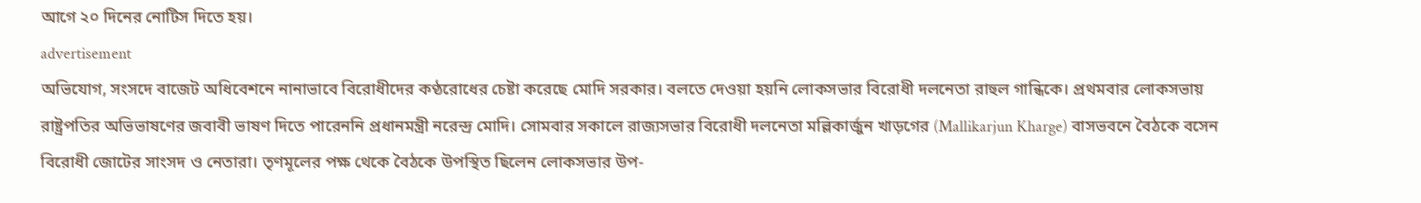আগে ২০ দিনের নোটিস দিতে হয়।
advertisement
অভিযোগ, সংসদে বাজেট অধিবেশনে নানাভাবে বিরোধীদের কণ্ঠরোধের চেষ্টা করেছে মোদি সরকার। বলতে দেওয়া হয়নি লোকসভার বিরোধী দলনেতা রাহুল গান্ধিকে। প্রথমবার লোকসভায় রাষ্ট্রপতির অভিভাষণের জবাবী ভাষণ দিতে পারেননি প্রধানমন্ত্রী নরেন্দ্র মোদি। সোমবার সকালে রাজ্যসভার বিরোধী দলনেতা মল্লিকার্জুন খাড়গের (Mallikarjun Kharge) বাসভবনে বৈঠকে বসেন বিরোধী জোটের সাংসদ ও নেতারা। তৃণমূলের পক্ষ থেকে বৈঠকে উপস্থিত ছিলেন লোকসভার উপ-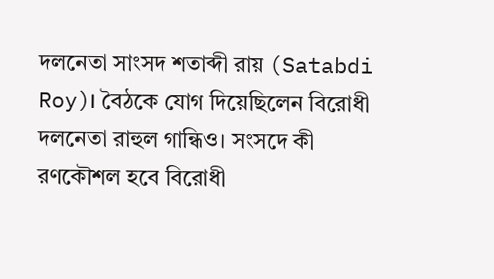দলনেতা সাংসদ শতাব্দী রায় (Satabdi Roy)। বৈঠকে যোগ দিয়েছিলেন বিরোধী দলনেতা রাহুল গান্ধিও। সংসদে কী রণকৌশল হবে বিরোধী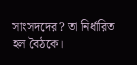সাংসদদের? তা নির্ধারিত হল বৈঠকে।